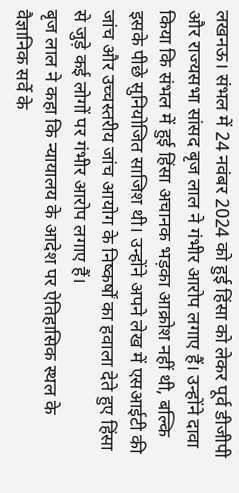लखनऊ। संभल में 24 नवंबर 2024 को हुई हिंसा को लेकर पूर्व डीजीपी और राज्यसभा सांसद बृज लाल ने गंभीर आरोप लगाए हैं। उन्होंने दावा किया कि संभल में हुई हिंसा अचानक भड़का आक्रोश नहीं थी, बल्कि इसके पीछे सुनियोजित साजिश थी। उन्होंने अपने लेख में एसआईटी की जांच और उच्चस्तरीय जांच आयोग के निष्कर्षों का हवाला देते हुए हिंसा से जुड़े कई लोगों पर गंभीर आरोप लगाए हैं।
बृज लाल ने कहा कि न्यायालय के आदेश पर ऐतिहासिक स्थल के वैज्ञानिक सर्वे के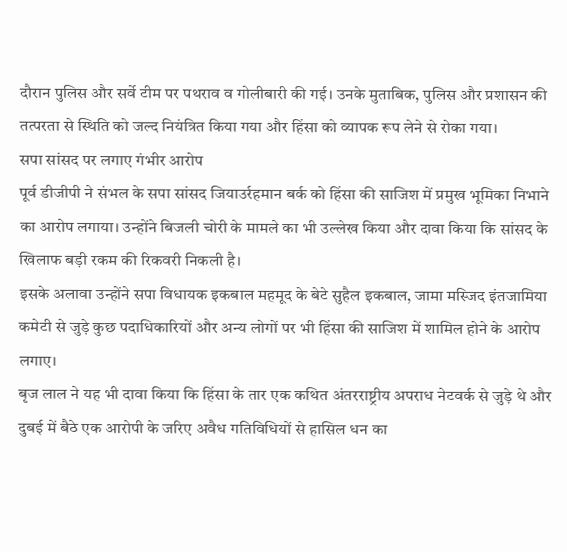दौरान पुलिस और सर्वे टीम पर पथराव व गोलीबारी की गई। उनके मुताबिक, पुलिस और प्रशासन की तत्परता से स्थिति को जल्द नियंत्रित किया गया और हिंसा को व्यापक रूप लेने से रोका गया।
सपा सांसद पर लगाए गंभीर आरोप
पूर्व डीजीपी ने संभल के सपा सांसद जियाउर्रहमान बर्क को हिंसा की साजिश में प्रमुख भूमिका निभाने का आरोप लगाया। उन्होंने बिजली चोरी के मामले का भी उल्लेख किया और दावा किया कि सांसद के खिलाफ बड़ी रकम की रिकवरी निकली है।
इसके अलावा उन्होंने सपा विधायक इकबाल महमूद के बेटे सुहैल इकबाल, जामा मस्जिद इंतजामिया कमेटी से जुड़े कुछ पदाधिकारियों और अन्य लोगों पर भी हिंसा की साजिश में शामिल होने के आरोप लगाए।
बृज लाल ने यह भी दावा किया कि हिंसा के तार एक कथित अंतरराष्ट्रीय अपराध नेटवर्क से जुड़े थे और दुबई में बैठे एक आरोपी के जरिए अवैध गतिविधियों से हासिल धन का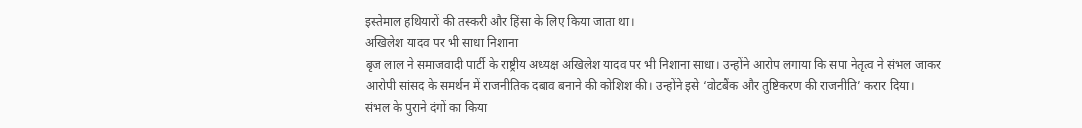इस्तेमाल हथियारों की तस्करी और हिंसा के लिए किया जाता था।
अखिलेश यादव पर भी साधा निशाना
बृज लाल ने समाजवादी पार्टी के राष्ट्रीय अध्यक्ष अखिलेश यादव पर भी निशाना साधा। उन्होंने आरोप लगाया कि सपा नेतृत्व ने संभल जाकर आरोपी सांसद के समर्थन में राजनीतिक दबाव बनाने की कोशिश की। उन्होंने इसे ‘वोटबैंक और तुष्टिकरण की राजनीति’ करार दिया।
संभल के पुराने दंगों का किया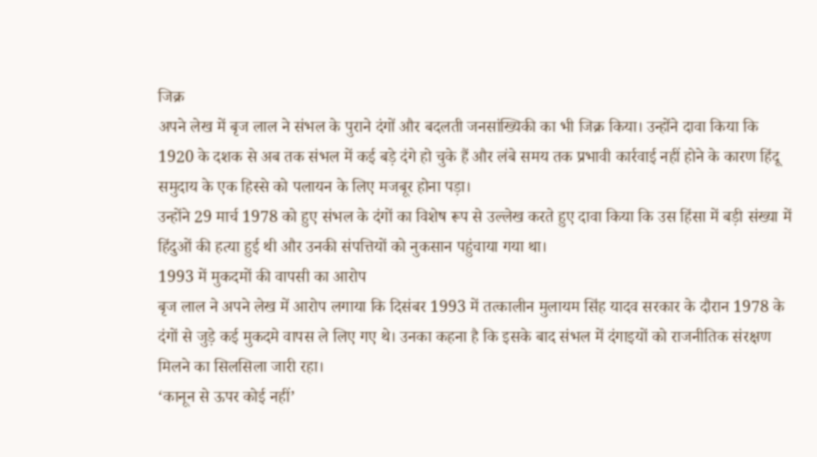जिक्र
अपने लेख में बृज लाल ने संभल के पुराने दंगों और बदलती जनसांख्यिकी का भी जिक्र किया। उन्होंने दावा किया कि 1920 के दशक से अब तक संभल में कई बड़े दंगे हो चुके हैं और लंबे समय तक प्रभावी कार्रवाई नहीं होने के कारण हिंदू समुदाय के एक हिस्से को पलायन के लिए मजबूर होना पड़ा।
उन्होंने 29 मार्च 1978 को हुए संभल के दंगों का विशेष रूप से उल्लेख करते हुए दावा किया कि उस हिंसा में बड़ी संख्या में हिंदुओं की हत्या हुई थी और उनकी संपत्तियों को नुकसान पहुंचाया गया था।
1993 में मुकदमों की वापसी का आरोप
बृज लाल ने अपने लेख में आरोप लगाया कि दिसंबर 1993 में तत्कालीन मुलायम सिंह यादव सरकार के दौरान 1978 के दंगों से जुड़े कई मुकदमे वापस ले लिए गए थे। उनका कहना है कि इसके बाद संभल में दंगाइयों को राजनीतिक संरक्षण मिलने का सिलसिला जारी रहा।
‘कानून से ऊपर कोई नहीं’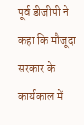पूर्व डीजीपी ने कहा कि मौजूदा सरकार के कार्यकाल में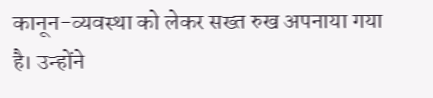कानून-व्यवस्था को लेकर सख्त रुख अपनाया गया है। उन्होंने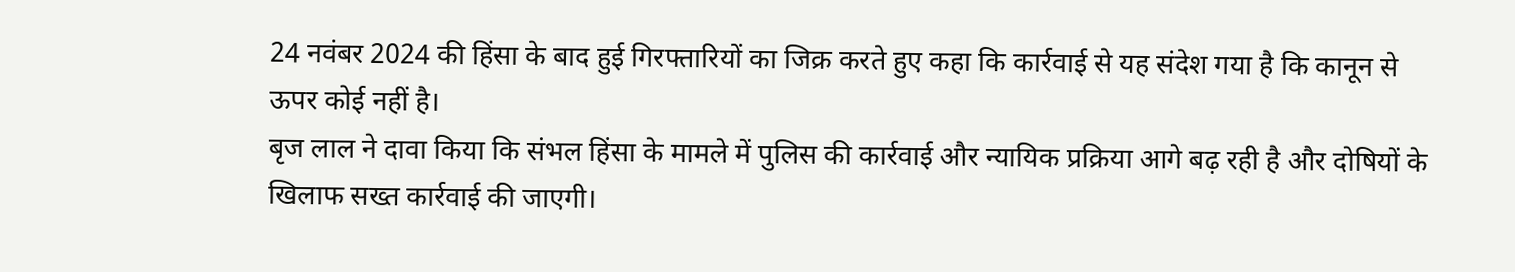24 नवंबर 2024 की हिंसा के बाद हुई गिरफ्तारियों का जिक्र करते हुए कहा कि कार्रवाई से यह संदेश गया है कि कानून से ऊपर कोई नहीं है।
बृज लाल ने दावा किया कि संभल हिंसा के मामले में पुलिस की कार्रवाई और न्यायिक प्रक्रिया आगे बढ़ रही है और दोषियों के खिलाफ सख्त कार्रवाई की जाएगी।